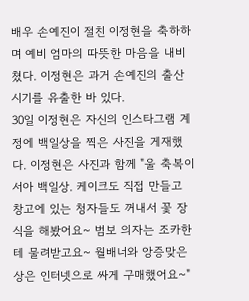배우 손예진이 절친 이정현을 축하하며 예비 엄마의 따뜻한 마음을 내비쳤다. 이정현은 과거 손예진의 출산 시기를 유출한 바 있다.
30일 이정현은 자신의 인스타그램 계정에 백일상을 찍은 사진을 게재했다. 이정현은 사진과 함께 "울 축복이 서아 백일상. 케이크도 직접 만들고 창고에 있는 청자들도 꺼내서 꽃 장식을 해봤어요~ 범보 의자는 조카한테 물려받고요~ 월배너와 앙증맞은 상은 인터넷으로 싸게 구매했어요~"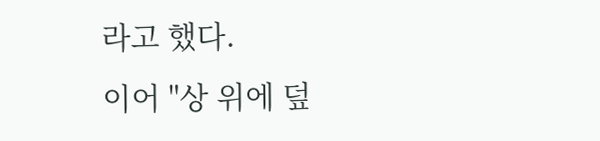라고 했다.
이어 "상 위에 덮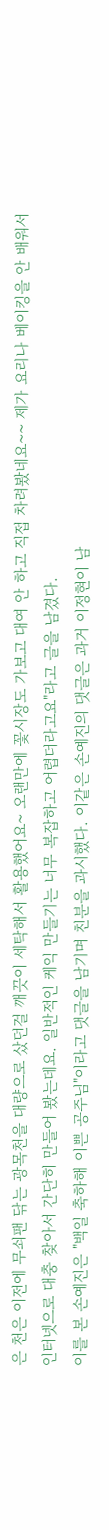은 천은 이전에 무쇠팬 닦는 광목천을 대량으로 샀던걸 깨끗이 세탁해서 활용했어요~ 오랜만에 꽃시장도 가보고 대여 안 하고 직접 차려봤네요~~ 제가 요리나 베이킹을 안 배워서 인터넷으로 대충 찾아서 간단히 만들어 봤는데요. 일반적인 케익 만들기는 너무 복잡하고 어렵더라고요"라고 글을 남겼다.
이를 본 손예진은 "백일 축하해 이쁜 공주님"이라고 댓글을 남기며 친분을 과시했다. 이같은 손예진의 댓글은 과거 이정현이 남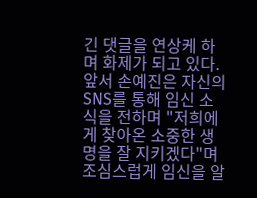긴 댓글을 연상케 하며 화제가 되고 있다. 앞서 손예진은 자신의 SNS를 통해 임신 소식을 전하며 "저희에게 찾아온 소중한 생명을 잘 지키겠다"며 조심스럽게 임신을 알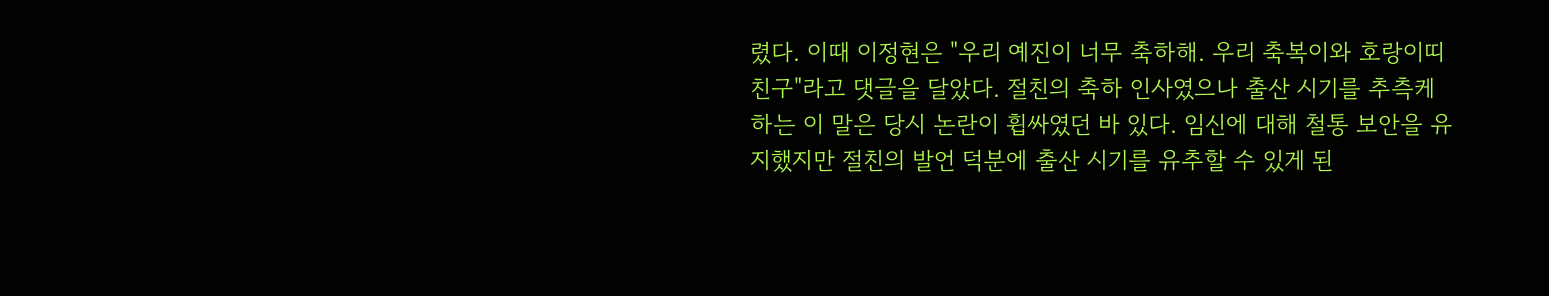렸다. 이때 이정현은 "우리 예진이 너무 축하해. 우리 축복이와 호랑이띠 친구"라고 댓글을 달았다. 절친의 축하 인사였으나 출산 시기를 추측케 하는 이 말은 당시 논란이 휩싸였던 바 있다. 임신에 대해 철통 보안을 유지했지만 절친의 발언 덕분에 출산 시기를 유추할 수 있게 된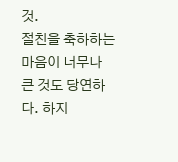것.
절친을 축하하는 마음이 너무나 큰 것도 당연하다. 하지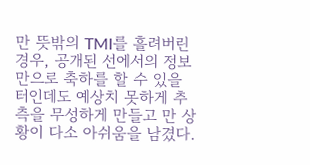만 뜻밖의 TMI를 흘려버린 경우, 공개된 선에서의 정보만으로 축하를 할 수 있을 터인데도 예상치 못하게 추측을 무성하게 만들고 만 상황이 다소 아쉬움을 남겼다.